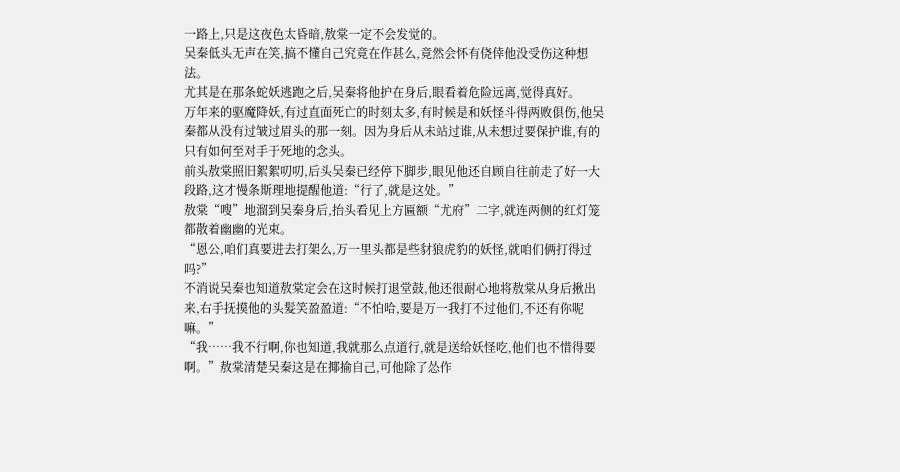一路上,只是这夜色太昏暗,敖棠一定不会发觉的。
吴秦低头无声在笑,搞不懂自己究竟在作甚么,竟然会怀有侥倖他没受伤这种想法。
尤其是在那条蛇妖逃跑之后,吴秦将他护在身后,眼看着危险远离,觉得真好。
万年来的驱魔降妖,有过直面死亡的时刻太多,有时候是和妖怪斗得两败俱伤,他吴秦都从没有过皱过眉头的那一刻。因为身后从未站过谁,从未想过要保护谁,有的只有如何至对手于死地的念头。
前头敖棠照旧絮絮叨叨,后头吴秦已经停下脚步,眼见他还自顾自往前走了好一大段路,这才慢条斯理地提醒他道:“行了,就是这处。”
敖棠“嗖”地溜到吴秦身后,抬头看见上方匾额“尤府”二字,就连两侧的红灯笼都散着幽幽的光束。
“恩公,咱们真要进去打架么,万一里头都是些豺狼虎豹的妖怪,就咱们俩打得过吗?”
不消说吴秦也知道敖棠定会在这时候打退堂鼓,他还很耐心地将敖棠从身后揪出来,右手抚摸他的头髮笑盈盈道:“不怕哈,要是万一我打不过他们,不还有你呢嘛。”
“我……我不行啊,你也知道,我就那么点道行,就是送给妖怪吃,他们也不惜得要啊。”敖棠清楚吴秦这是在揶揄自己,可他除了怂作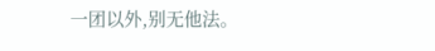一团以外,别无他法。